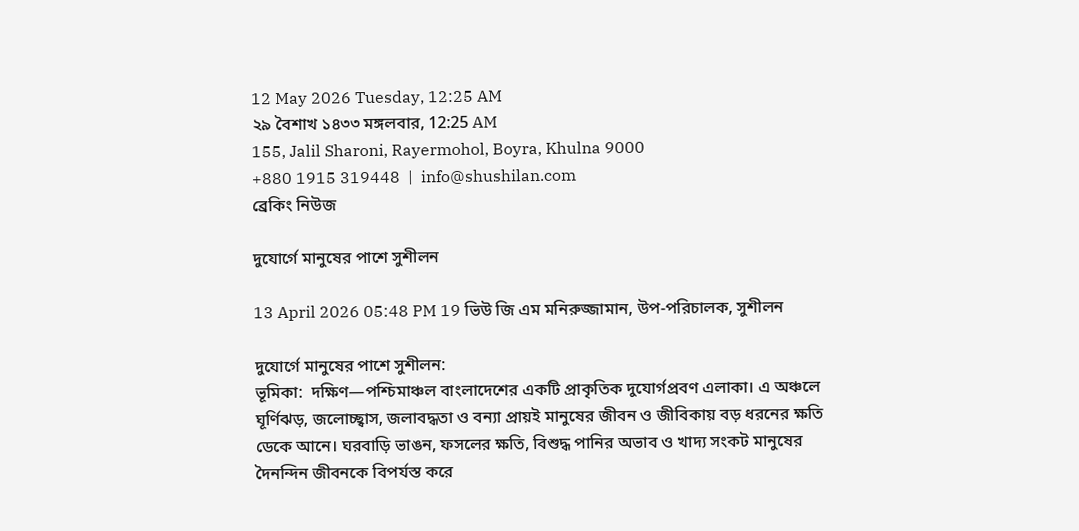12 May 2026 Tuesday, 12:25 AM
২৯ বৈশাখ ১৪৩৩ মঙ্গলবার, 12:25 AM
155, Jalil Sharoni, Rayermohol, Boyra, Khulna 9000
+880 1915 319448  |  info@shushilan.com
ব্রেকিং নিউজ

দুযোর্গে মানুষের পাশে সুশীলন

13 April 2026 05:48 PM 19 ভিউ জি এম মনিরুজ্জামান, উপ-পরিচালক, সুশীলন

দুযোর্গে মানুষের পাশে সুশীলন:
ভূমিকা:  দক্ষিণ—পশ্চিমাঞ্চল বাংলাদেশের একটি প্রাকৃতিক দুযোর্গপ্রবণ এলাকা। এ অঞ্চলে ঘূর্ণিঝড়, জলোচ্ছ্বাস, জলাবদ্ধতা ও বন্যা প্রায়ই মানুষের জীবন ও জীবিকায় বড় ধরনের ক্ষতি ডেকে আনে। ঘরবাড়ি ভাঙন, ফসলের ক্ষতি, বিশুদ্ধ পানির অভাব ও খাদ্য সংকট মানুষের দৈনন্দিন জীবনকে বিপর্যস্ত করে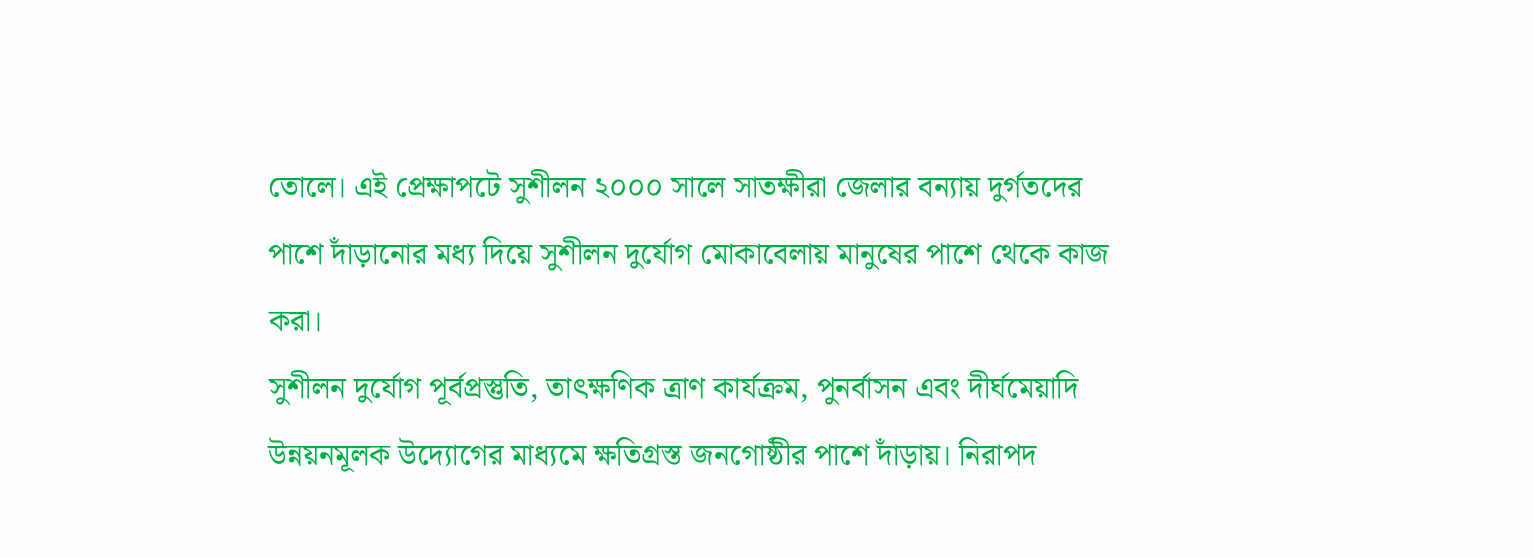তোলে। এই প্রেক্ষাপটে সুশীলন ২০০০ সালে সাতক্ষীরা জেলার বন্যায় দুর্গতদের পাশে দাঁড়ানোর মধ্য দিয়ে সুশীলন দুর্যোগ মোকাবেলায় মানুষের পাশে থেকে কাজ করা।
সুশীলন দুর্যোগ পূর্বপ্রস্তুতি, তাৎক্ষণিক ত্রাণ কার্যক্রম, পুনর্বাসন এবং দীর্ঘমেয়াদি উন্নয়নমূলক উদ্যোগের মাধ্যমে ক্ষতিগ্রস্ত জনগোষ্ঠীর পাশে দাঁড়ায়। নিরাপদ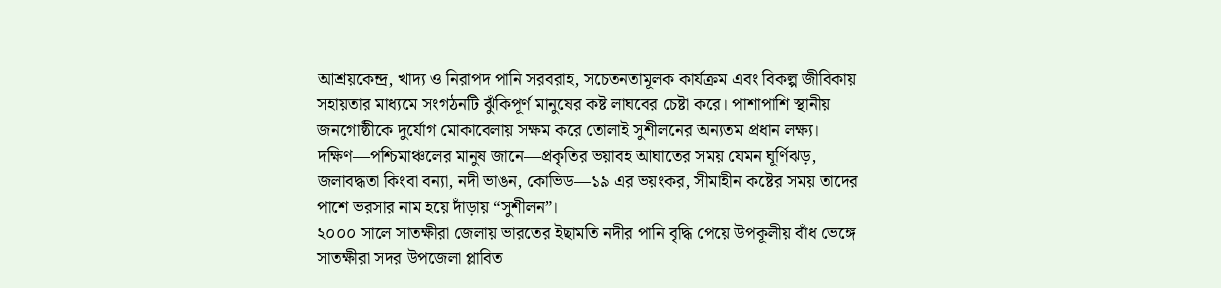আশ্রয়কেন্দ্র, খাদ্য ও নিরাপদ পানি সরবরাহ, সচেতনতামূলক কার্যক্রম এবং বিকল্প জীবিকায় সহায়তার মাধ্যমে সংগঠনটি ঝুঁকিপূর্ণ মানুষের কষ্ট লাঘবের চেষ্টা করে। পাশাপাশি স্থানীয় জনগোষ্ঠীকে দুর্যোগ মোকাবেলায় সক্ষম করে তোলাই সুশীলনের অন্যতম প্রধান লক্ষ্য। দক্ষিণ—পশ্চিমাঞ্চলের মানুষ জানে—প্রকৃতির ভয়াবহ আঘাতের সময় যেমন ঘূর্ণিঝড়, জলাবদ্ধতা কিংবা বন্যা, নদী ভাঙন, কোভিড—১৯ এর ভয়ংকর, সীমাহীন কষ্টের সময় তাদের পাশে ভরসার নাম হয়ে দাঁড়ায় “সুশীলন”।
২০০০ সালে সাতক্ষীরা জেলায় ভারতের ইছামতি নদীর পানি বৃদ্ধি পেয়ে উপকূলীয় বাঁধ ভেঙ্গে সাতক্ষীরা সদর উপজেলা প্লাবিত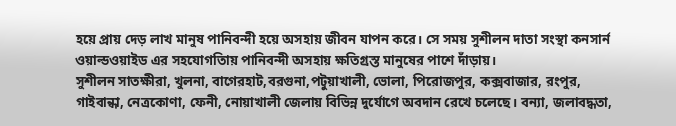হয়ে প্রায় দেড় লাখ মানুষ পানিবন্দী হয়ে অসহায় জীবন যাপন করে। সে সময় সুশীলন দাতা সংস্থা কনসার্ন ওয়াল্ডওয়াইড এর সহযোগতিায় পানিবন্দী অসহায় ক্ষতিগ্রস্ত মানুষের পাশে দাঁড়ায়।
সুশীলন সাতক্ষীরা, খুলনা, বাগেরহাট,বরগুনা,পটুয়াখালী, ভোলা, পিরোজপুর, কক্সবাজার, রংপুর, গাইবান্ধা, নেত্রকোণা, ফেনী, নোয়াখালী জেলায় বিভিন্ন দুর্যোগে অবদান রেখে চলেছে। বন্যা, জলাবদ্ধতা,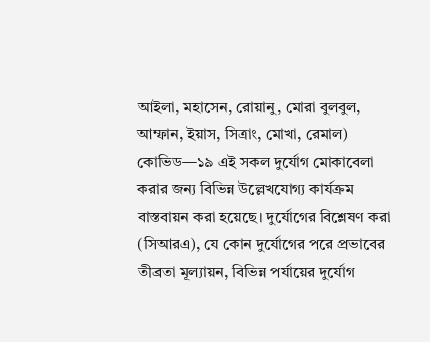আইলা, মহাসেন, রোয়ানু, মোরা বুলবুল, আম্ফান, ইয়াস, সিত্রাং, মোখা, রেমাল) কোভিড—১৯ এই সকল দুর্যোগ মোকাবেলা করার জন্য বিভিন্ন উল্লেখযোগ্য কার্যক্রম বাস্তবায়ন করা হয়েছে। দুর্যোগের বিশ্লেষণ করা (সিআরএ), যে কোন দুর্যোগের পরে প্রভাবের তীব্রতা মূল্যায়ন, বিভিন্ন পর্যায়ের দুর্যোগ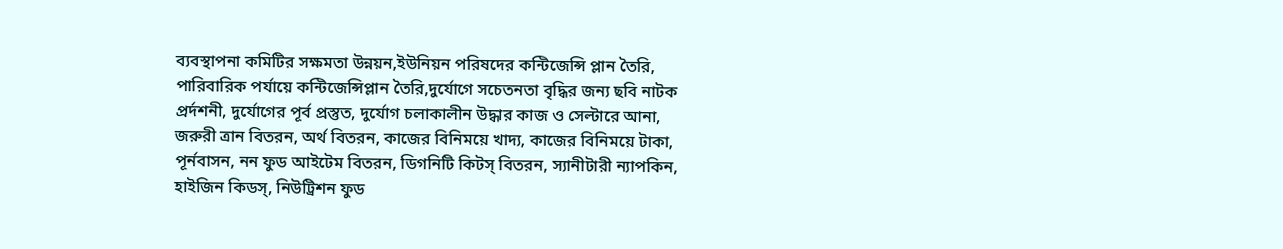ব্যবস্থাপনা কমিটির সক্ষমতা উন্নয়ন,ইউনিয়ন পরিষদের কন্টিজেন্সি প্লান তৈরি, পারিবারিক পর্যায়ে কন্টিজেন্সিপ্লান তৈরি,দুর্যোগে সচেতনতা বৃদ্ধির জন্য ছবি নাটক প্রর্দশনী, দুর্যোগের পূর্ব প্রস্তুত, দুর্যোগ চলাকালীন উদ্ধার কাজ ও সেল্টারে আনা, জরুরী ত্রান বিতরন, অর্থ বিতরন, কাজের বিনিময়ে খাদ্য, কাজের বিনিময়ে টাকা, পূর্নবাসন, নন ফুড আইটেম বিতরন, ডিগনিটি কিটস্ বিতরন, স্যানীটারী ন্যাপকিন, হাইজিন কিডস্, নিউট্রিশন ফুড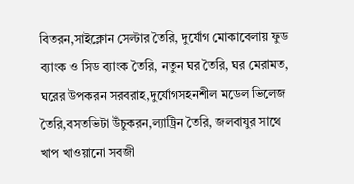বিতরন,সাইক্লোন সেল্টার তৈরি, দুর্যোগ মোকাবেলায় ফুড ব্যাংক ও সিড ব্যাংক তৈরি, নতুন ঘর তৈরি, ঘর মেরামত, ঘরের উপকরন সরবরাহ,দুর্যোগসহনশীল মডেল ভিলেজ তৈরি,বসতভিটা উঁচুকরন,ল্যাট্রিন তৈরি, জলবাযুর সাথে খাপ খাওয়ানো সবজী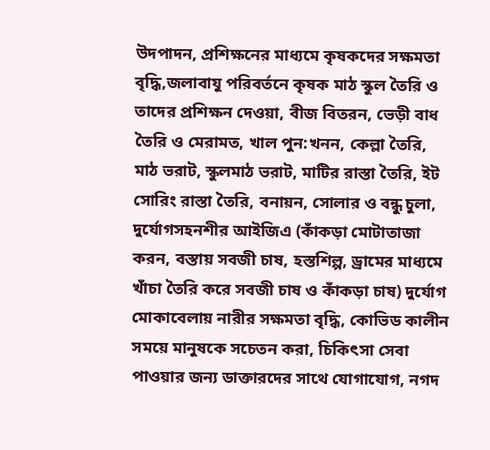উদপাদন, প্রশিক্ষনের মাধ্যমে কৃষকদের সক্ষমতা বৃদ্ধি,জলাবাযু পরিবর্তনে কৃষক মাঠ স্কুল তৈরি ও তাদের প্রশিক্ষন দেওয়া, বীজ বিতরন, ভেড়ী বাধ তৈরি ও মেরামত, খাল পুন:খনন, কেল্লা তৈরি, মাঠ ভরাট, স্কুলমাঠ ভরাট, মাটির রাস্তা তৈরি, ইট সোরিং রাস্তা তৈরি, বনায়ন, সোলার ও বন্ধু চুলা, দুর্যোগসহনশীর আইজিএ (কাঁকড়া মোটাতাজা করন, বস্তায় সবজী চাষ, হস্তশিল্প, ড্রামের মাধ্যমে খাঁচা তৈরি করে সবজী চাষ ও কাঁকড়া চাষ) দুর্যোগ মোকাবেলায় নারীর সক্ষমতা বৃদ্ধি, কোভিড কালীন সময়ে মানুষকে সচেতন করা, চিকিৎসা সেবা পাওয়ার জন্য ডাক্তারদের সাথে যোগাযোগ, নগদ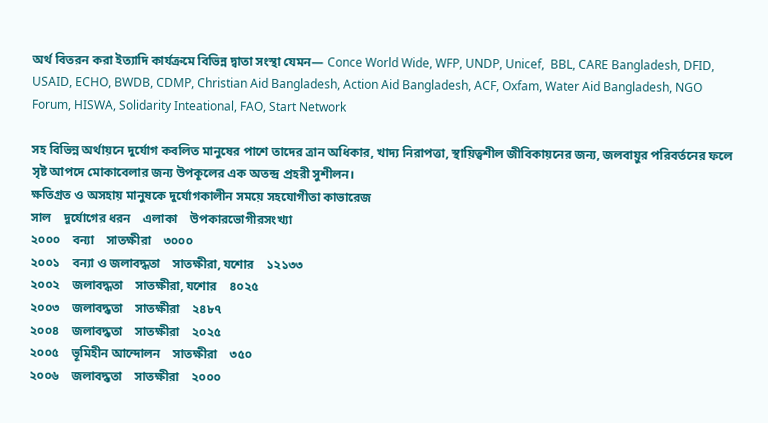অর্থ বিতরন করা ইত্যাদি কার্যক্রমে বিভিন্ন দ্বাতা সংস্থা যেমন— Conce World Wide, WFP, UNDP, Unicef,  BBL, CARE Bangladesh, DFID, USAID, ECHO, BWDB, CDMP, Christian Aid Bangladesh, Action Aid Bangladesh, ACF, Oxfam, Water Aid Bangladesh, NGO Forum, HISWA, Solidarity Inteational, FAO, Start Network

সহ বিভিন্ন অর্থায়নে দুর্যোগ কবলিত মানুষের পাশে তাদের ত্রান অধিকার, খাদ্য নিরাপত্তা, স্থায়িত্বশীল জীবিকায়নের জন্য, জলবায়ুর পরিবর্তনের ফলে সৃষ্ট আপদে মোকাবেলার জন্য উপকূলের এক অতন্দ্র প্রহরী সুশীলন।
ক্ষতিগ্রত ও অসহায় মানুষকে দুর্যোগকালীন সময়ে সহযোগীতা কাভারেজ
সাল    দুর্যোগের ধরন    এলাকা    উপকারভোগীরসংখ্যা
২০০০    বন্যা    সাতক্ষীরা    ৩০০০
২০০১    বন্যা ও জলাবদ্ধতা    সাতক্ষীরা, যশোর    ১২১৩৩
২০০২    জলাবদ্ধতা    সাতক্ষীরা, যশোর    ৪০২৫
২০০৩    জলাবদ্ধতা    সাতক্ষীরা    ২৪৮৭
২০০৪    জলাবদ্ধতা    সাতক্ষীরা    ২০২৫
২০০৫    ভূমিহীন আন্দোলন    সাতক্ষীরা    ৩৫০
২০০৬    জলাবদ্ধতা    সাতক্ষীরা    ২০০০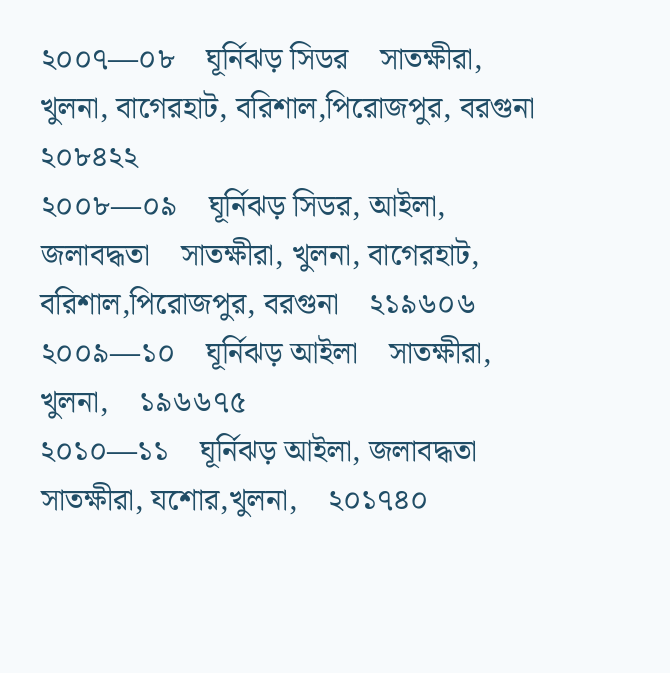২০০৭—০৮    ঘূর্নিঝড় সিডর    সাতক্ষীরা, খুলনা, বাগেরহাট, বরিশাল,পিরোজপুর, বরগুনা    ২০৮৪২২
২০০৮—০৯    ঘূর্নিঝড় সিডর, আইলা, জলাবদ্ধতা    সাতক্ষীরা, খুলনা, বাগেরহাট, বরিশাল,পিরোজপুর, বরগুনা    ২১৯৬০৬
২০০৯—১০    ঘূর্নিঝড় আইলা    সাতক্ষীরা, খুলনা,    ১৯৬৬৭৫
২০১০—১১    ঘূর্নিঝড় আইলা, জলাবদ্ধতা    সাতক্ষীরা, যশোর,খুলনা,    ২০১৭৪০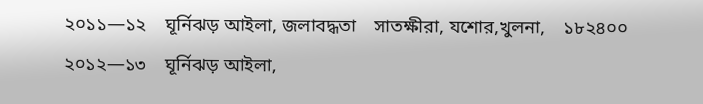২০১১—১২    ঘূর্নিঝড় আইলা, জলাবদ্ধতা    সাতক্ষীরা, যশোর,খুলনা,    ১৮২৪০০
২০১২—১৩    ঘূর্নিঝড় আইলা,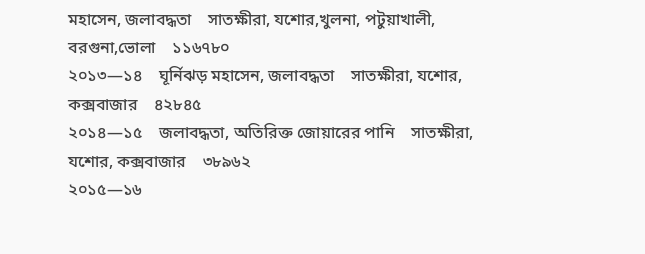মহাসেন, জলাবদ্ধতা    সাতক্ষীরা, যশোর,খুলনা, পটুয়াখালী, বরগুনা,ভোলা    ১১৬৭৮০
২০১৩—১৪    ঘূর্নিঝড় মহাসেন, জলাবদ্ধতা    সাতক্ষীরা, যশোর, কক্সবাজার    ৪২৮৪৫
২০১৪—১৫    জলাবদ্ধতা, অতিরিক্ত জোয়ারের পানি    সাতক্ষীরা, যশোর, কক্সবাজার    ৩৮৯৬২
২০১৫—১৬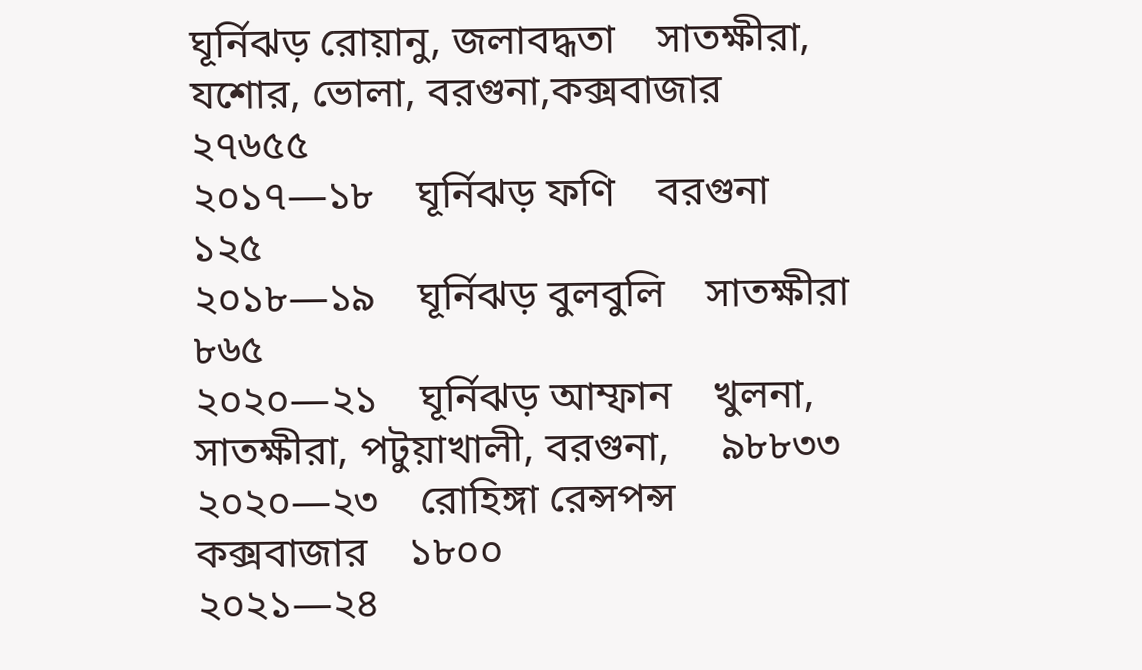ঘূর্নিঝড় রোয়ানু, জলাবদ্ধতা    সাতক্ষীরা, যশোর, ভোলা, বরগুনা,কক্সবাজার    ২৭৬৫৫
২০১৭—১৮    ঘূর্নিঝড় ফণি    বরগুনা    ১২৫
২০১৮—১৯    ঘূর্নিঝড় বুলবুলি    সাতক্ষীরা    ৮৬৫
২০২০—২১    ঘূর্নিঝড় আম্ফান    খুলনা, সাতক্ষীরা, পটুয়াখালী, বরগুনা,     ৯৮৮৩৩
২০২০—২৩    রোহিঙ্গা রেন্সপন্স    কক্সবাজার    ১৮০০
২০২১—২৪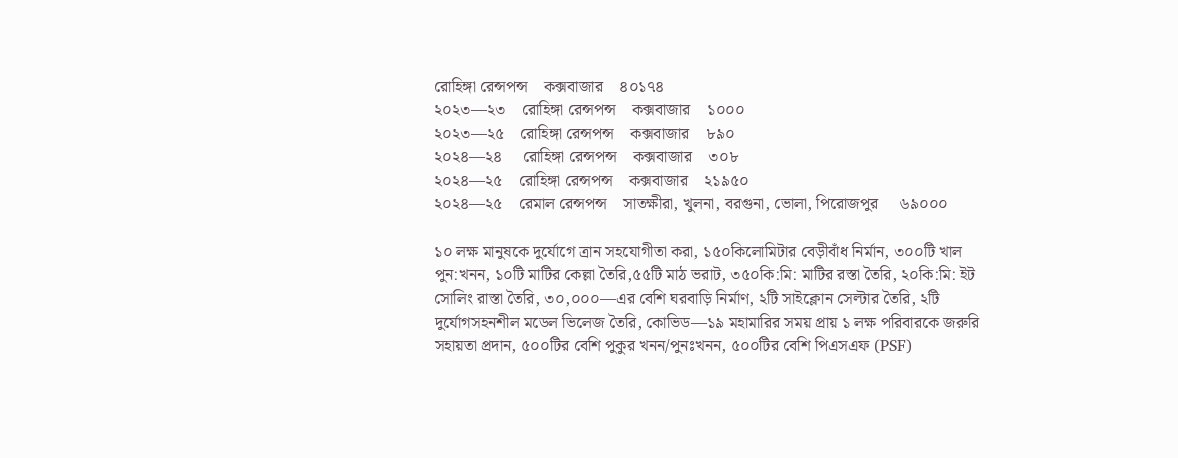রোহিঙ্গা রেন্সপন্স    কক্সবাজার    ৪০১৭৪
২০২৩—২৩    রোহিঙ্গা রেন্সপন্স    কক্সবাজার    ১০০০
২০২৩—২৫    রোহিঙ্গা রেন্সপন্স    কক্সবাজার    ৮৯০
২০২৪—২৪     রোহিঙ্গা রেন্সপন্স    কক্সবাজার    ৩০৮
২০২৪—২৫    রোহিঙ্গা রেন্সপন্স    কক্সবাজার    ২১৯৫০
২০২৪—২৫    রেমাল রেন্সপন্স    সাতক্ষীরা, খুলনা, বরগুনা, ভোলা, পিরোজপুর     ৬৯০০০

১০ লক্ষ মানুষকে দুর্যোগে ত্রান সহযোগীতা করা, ১৫০কিলোমিটার বেড়ীবাঁধ নির্মান, ৩০০টি খাল পুন:খনন, ১০টি মাটির কেল্লা তৈরি,৫৫টি মাঠ ভরাট, ৩৫০কি:মি: মাটির রস্তা তৈরি, ২০কি:মি: ইট সোলিং রাস্তা তৈরি, ৩০,০০০—এর বেশি ঘরবাড়ি নির্মাণ, ২টি সাইক্লোন সেল্টার তৈরি, ২টি দুর্যোগসহনশীল মডেল ভিলেজ তৈরি, কোভিড—১৯ মহামারির সময় প্রায় ১ লক্ষ পরিবারকে জরুরি সহায়তা প্রদান, ৫০০টির বেশি পুকুর খনন/পুনঃখনন, ৫০০টির বেশি পিএসএফ (PSF)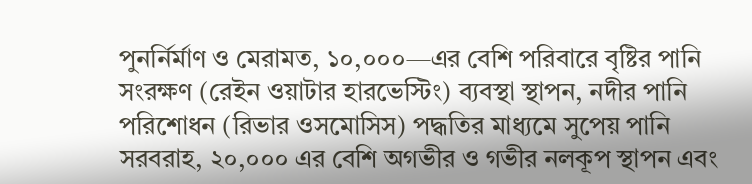পুনর্নির্মাণ ও মেরামত, ১০,০০০—এর বেশি পরিবারে বৃষ্টির পানি সংরক্ষণ (রেইন ওয়াটার হারভেস্টিং) ব্যবস্থা স্থাপন, নদীর পানি পরিশোধন (রিভার ওসমোসিস) পদ্ধতির মাধ্যমে সুপেয় পানি সরবরাহ, ২০,০০০ এর বেশি অগভীর ও গভীর নলকূপ স্থাপন এবং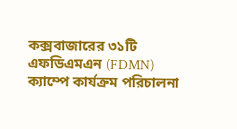কক্সবাজারের ৩১টি এফডিএমএন (FDMN) ক্যাম্পে কার্যক্রম পরিচালনা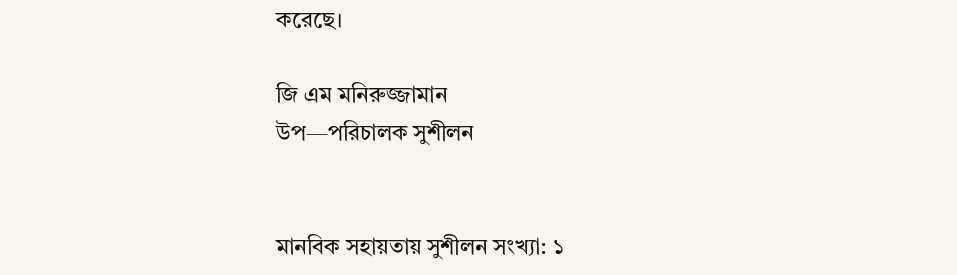করেছে।

জি এম মনিরুজ্জামান
উপ—পরিচালক সুশীলন


মানবিক সহায়তায় সুশীলন সংখ্যা: ১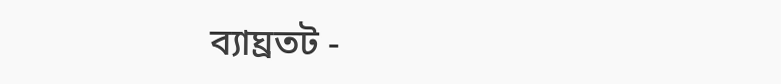ব্যাঘ্রতট -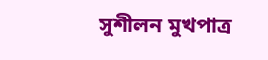সুশীলন মুখপাত্র